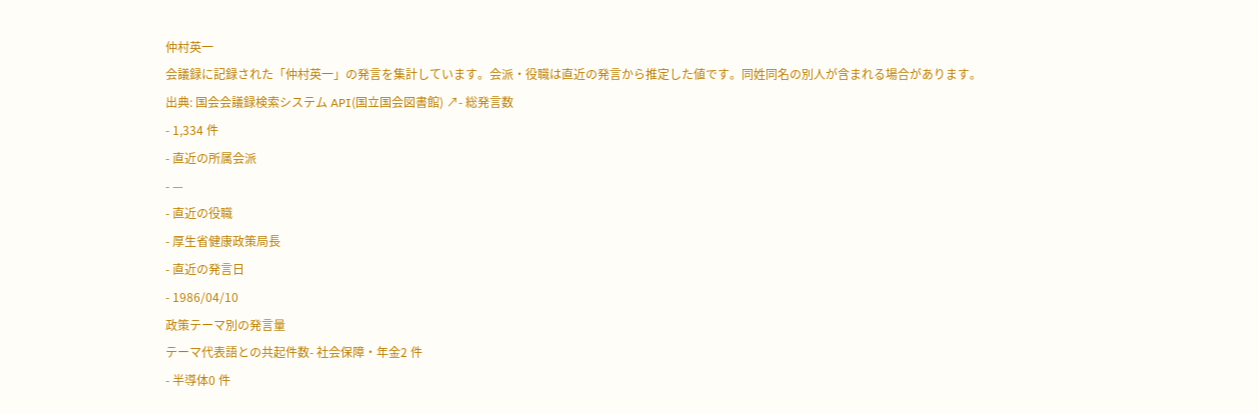仲村英一
会議録に記録された「仲村英一」の発言を集計しています。会派・役職は直近の発言から推定した値です。同姓同名の別人が含まれる場合があります。
出典: 国会会議録検索システム API(国立国会図書館) ↗- 総発言数
- 1,334 件
- 直近の所属会派
- —
- 直近の役職
- 厚生省健康政策局長
- 直近の発言日
- 1986/04/10
政策テーマ別の発言量
テーマ代表語との共起件数- 社会保障・年金2 件
- 半導体0 件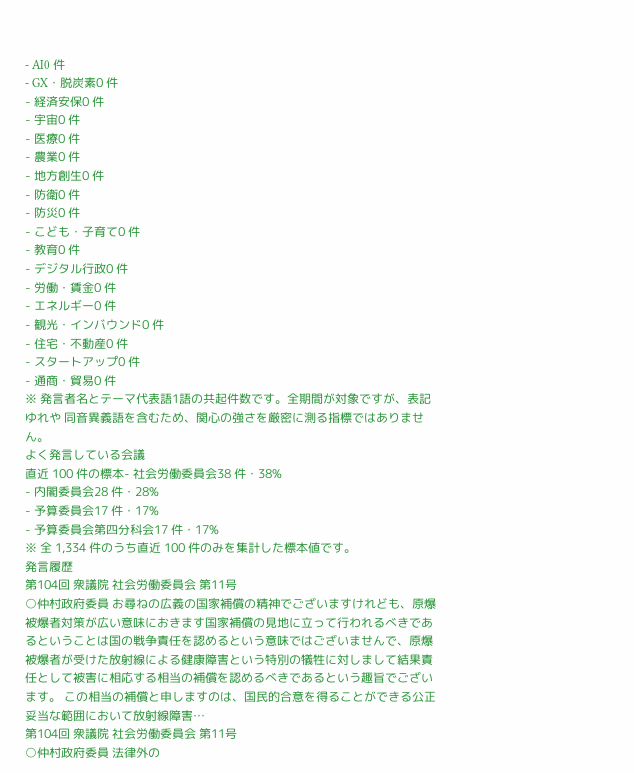- AI0 件
- GX・脱炭素0 件
- 経済安保0 件
- 宇宙0 件
- 医療0 件
- 農業0 件
- 地方創生0 件
- 防衛0 件
- 防災0 件
- こども・子育て0 件
- 教育0 件
- デジタル行政0 件
- 労働・賃金0 件
- エネルギー0 件
- 観光・インバウンド0 件
- 住宅・不動産0 件
- スタートアップ0 件
- 通商・貿易0 件
※ 発言者名とテーマ代表語1語の共起件数です。全期間が対象ですが、表記ゆれや 同音異義語を含むため、関心の強さを厳密に測る指標ではありません。
よく発言している会議
直近 100 件の標本- 社会労働委員会38 件・38%
- 内閣委員会28 件・28%
- 予算委員会17 件・17%
- 予算委員会第四分科会17 件・17%
※ 全 1,334 件のうち直近 100 件のみを集計した標本値です。
発言履歴
第104回 衆議院 社会労働委員会 第11号
○仲村政府委員 お尋ねの広義の国家補償の精神でございますけれども、原爆被爆者対策が広い意味におきます国家補償の見地に立って行われるべきであるということは国の戦争責任を認めるという意味ではございませんで、原爆被爆者が受けた放射線による健康障害という特別の犠牲に対しまして結果責任として被害に相応する相当の補償を認めるべきであるという趣旨でございます。 この相当の補償と申しますのは、国民的合意を得ることができる公正妥当な範囲において放射線障害…
第104回 衆議院 社会労働委員会 第11号
○仲村政府委員 法律外の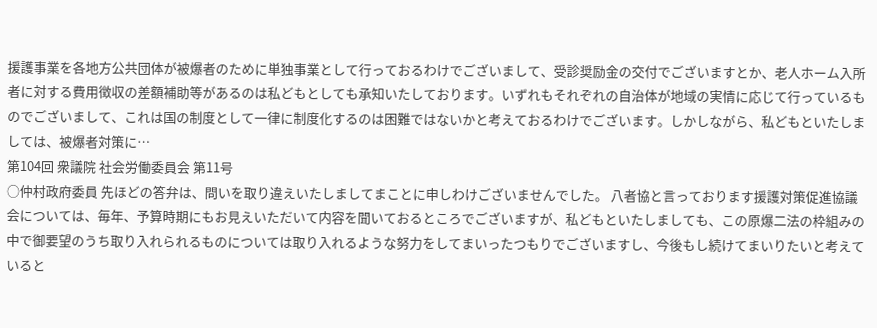援護事業を各地方公共団体が被爆者のために単独事業として行っておるわけでございまして、受診奨励金の交付でございますとか、老人ホーム入所者に対する費用徴収の差額補助等があるのは私どもとしても承知いたしております。いずれもそれぞれの自治体が地域の実情に応じて行っているものでございまして、これは国の制度として一律に制度化するのは困難ではないかと考えておるわけでございます。しかしながら、私どもといたしましては、被爆者対策に…
第104回 衆議院 社会労働委員会 第11号
○仲村政府委員 先ほどの答弁は、問いを取り違えいたしましてまことに申しわけございませんでした。 八者協と言っております援護対策促進協議会については、毎年、予算時期にもお見えいただいて内容を聞いておるところでございますが、私どもといたしましても、この原爆二法の枠組みの中で御要望のうち取り入れられるものについては取り入れるような努力をしてまいったつもりでございますし、今後もし続けてまいりたいと考えていると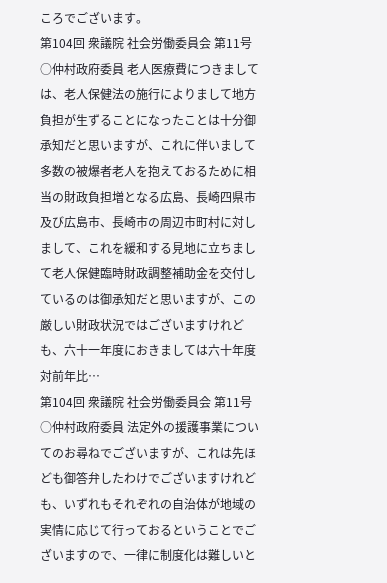ころでございます。
第104回 衆議院 社会労働委員会 第11号
○仲村政府委員 老人医療費につきましては、老人保健法の施行によりまして地方負担が生ずることになったことは十分御承知だと思いますが、これに伴いまして多数の被爆者老人を抱えておるために相当の財政負担増となる広島、長崎四県市及び広島市、長崎市の周辺市町村に対しまして、これを緩和する見地に立ちまして老人保健臨時財政調整補助金を交付しているのは御承知だと思いますが、この厳しい財政状況ではございますけれども、六十一年度におきましては六十年度対前年比…
第104回 衆議院 社会労働委員会 第11号
○仲村政府委員 法定外の援護事業についてのお尋ねでございますが、これは先ほども御答弁したわけでございますけれども、いずれもそれぞれの自治体が地域の実情に応じて行っておるということでございますので、一律に制度化は難しいと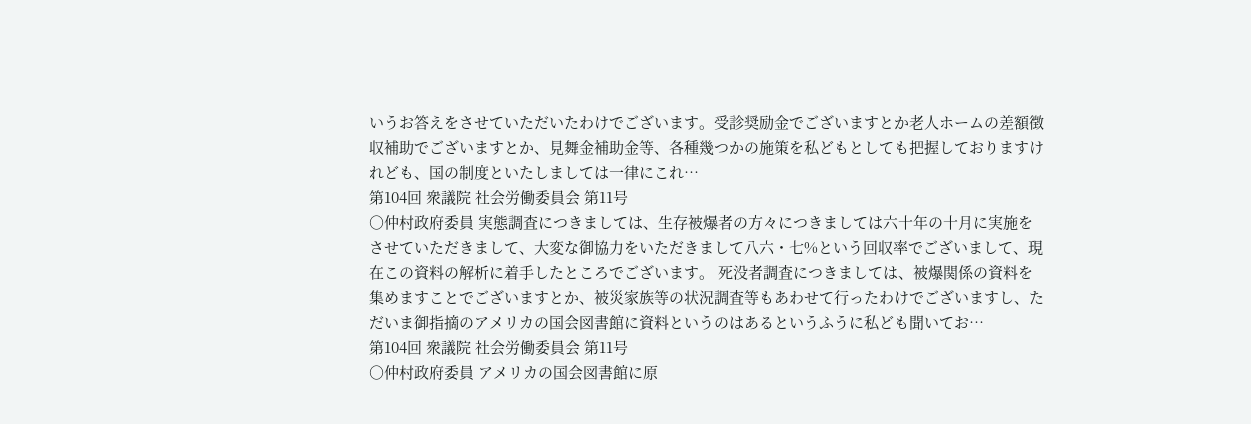いうお答えをさせていただいたわけでございます。受診奨励金でございますとか老人ホームの差額徴収補助でございますとか、見舞金補助金等、各種幾つかの施策を私どもとしても把握しておりますけれども、国の制度といたしましては一律にこれ…
第104回 衆議院 社会労働委員会 第11号
○仲村政府委員 実態調査につきましては、生存被爆者の方々につきましては六十年の十月に実施をさせていただきまして、大変な御協力をいただきまして八六・七%という回収率でございまして、現在この資料の解析に着手したところでございます。 死没者調査につきましては、被爆関係の資料を集めますことでございますとか、被災家族等の状況調査等もあわせて行ったわけでございますし、ただいま御指摘のアメリカの国会図書館に資料というのはあるというふうに私ども聞いてお…
第104回 衆議院 社会労働委員会 第11号
○仲村政府委員 アメリカの国会図書館に原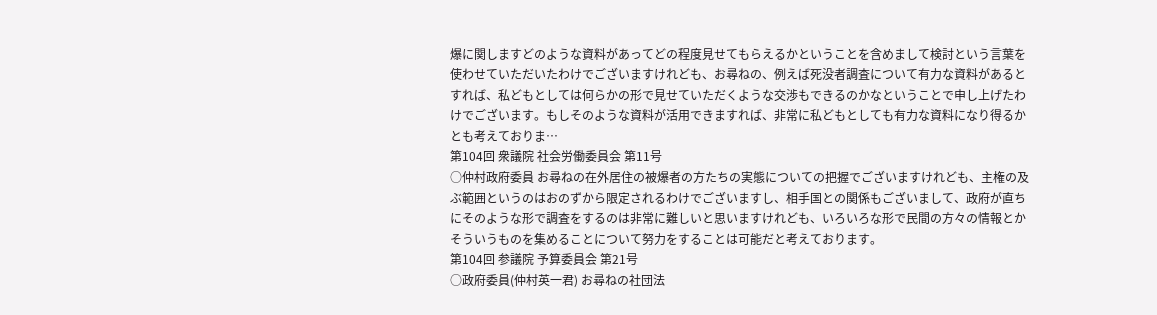爆に関しますどのような資料があってどの程度見せてもらえるかということを含めまして検討という言葉を使わせていただいたわけでございますけれども、お尋ねの、例えば死没者調査について有力な資料があるとすれば、私どもとしては何らかの形で見せていただくような交渉もできるのかなということで申し上げたわけでございます。もしそのような資料が活用できますれば、非常に私どもとしても有力な資料になり得るかとも考えておりま…
第104回 衆議院 社会労働委員会 第11号
○仲村政府委員 お尋ねの在外居住の被爆者の方たちの実態についての把握でございますけれども、主権の及ぶ範囲というのはおのずから限定されるわけでございますし、相手国との関係もございまして、政府が直ちにそのような形で調査をするのは非常に難しいと思いますけれども、いろいろな形で民間の方々の情報とかそういうものを集めることについて努力をすることは可能だと考えております。
第104回 参議院 予算委員会 第21号
○政府委員(仲村英一君) お尋ねの社団法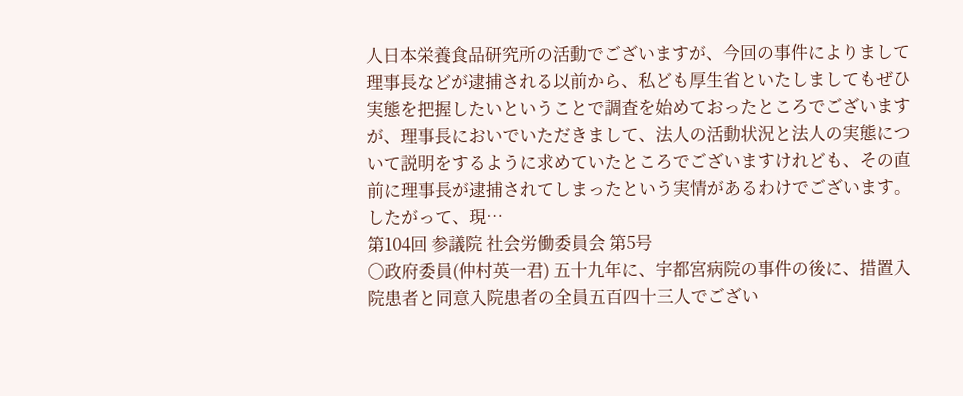人日本栄養食品研究所の活動でございますが、今回の事件によりまして理事長などが逮捕される以前から、私ども厚生省といたしましてもぜひ実態を把握したいということで調査を始めておったところでございますが、理事長においでいただきまして、法人の活動状況と法人の実態について説明をするように求めていたところでございますけれども、その直前に理事長が逮捕されてしまったという実情があるわけでございます。 したがって、現…
第104回 参議院 社会労働委員会 第5号
○政府委員(仲村英一君) 五十九年に、宇都宮病院の事件の後に、措置入院患者と同意入院患者の全員五百四十三人でござい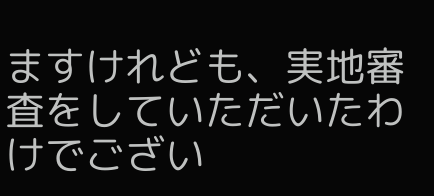ますけれども、実地審査をしていただいたわけでござい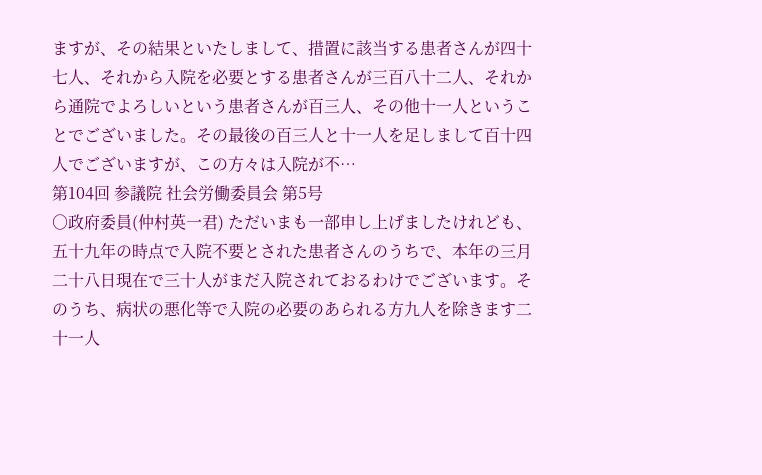ますが、その結果といたしまして、措置に該当する患者さんが四十七人、それから入院を必要とする患者さんが三百八十二人、それから通院でよろしいという患者さんが百三人、その他十一人ということでございました。その最後の百三人と十一人を足しまして百十四人でございますが、この方々は入院が不…
第104回 参議院 社会労働委員会 第5号
○政府委員(仲村英一君) ただいまも一部申し上げましたけれども、五十九年の時点で入院不要とされた患者さんのうちで、本年の三月二十八日現在で三十人がまだ入院されておるわけでございます。そのうち、病状の悪化等で入院の必要のあられる方九人を除きます二十一人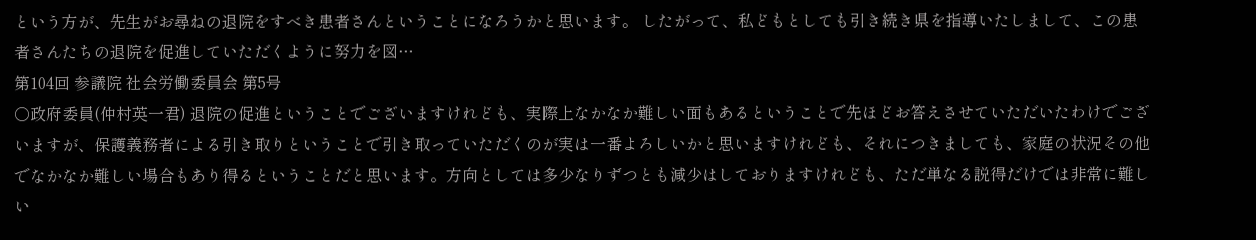という方が、先生がお尋ねの退院をすべき患者さんということになろうかと思います。 したがって、私どもとしても引き続き県を指導いたしまして、この患者さんたちの退院を促進していただくように努力を図…
第104回 参議院 社会労働委員会 第5号
○政府委員(仲村英一君) 退院の促進ということでございますけれども、実際上なかなか難しい面もあるということで先ほどお答えさせていただいたわけでございますが、保護義務者による引き取りということで引き取っていただくのが実は一番よろしいかと思いますけれども、それにつきましても、家庭の状況その他でなかなか難しい場合もあり得るということだと思います。方向としては多少なりずつとも減少はしておりますけれども、ただ単なる説得だけでは非常に難しい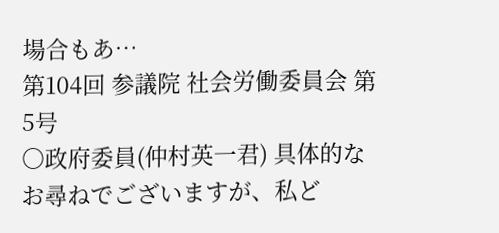場合もあ…
第104回 参議院 社会労働委員会 第5号
○政府委員(仲村英一君) 具体的なお尋ねでございますが、私ど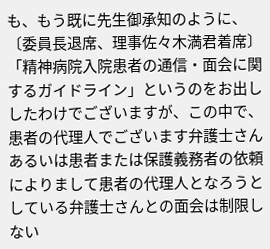も、もう既に先生御承知のように、 〔委員長退席、理事佐々木満君着席〕「精神病院入院患者の通信・面会に関するガイドライン」というのをお出ししたわけでございますが、この中で、患者の代理人でございます弁護士さんあるいは患者または保護義務者の依頼によりまして患者の代理人となろうとしている弁護士さんとの面会は制限しない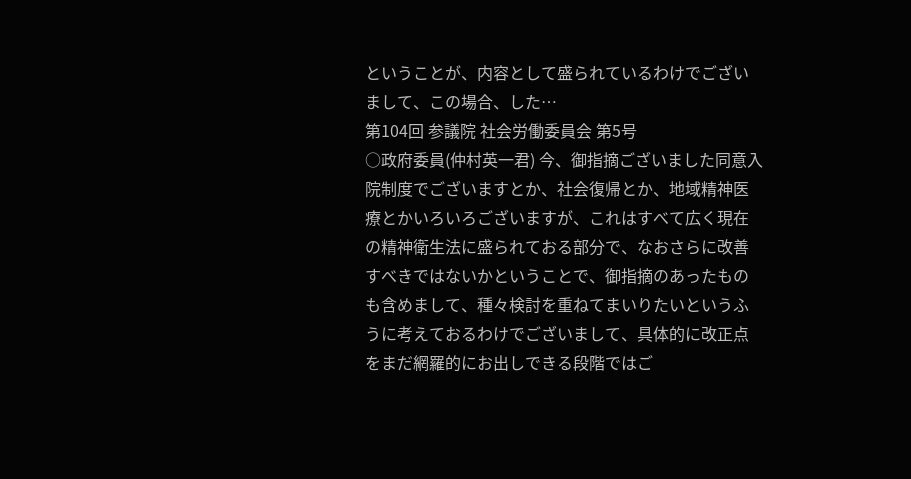ということが、内容として盛られているわけでございまして、この場合、した…
第104回 参議院 社会労働委員会 第5号
○政府委員(仲村英一君) 今、御指摘ございました同意入院制度でございますとか、社会復帰とか、地域精神医療とかいろいろございますが、これはすべて広く現在の精神衛生法に盛られておる部分で、なおさらに改善すべきではないかということで、御指摘のあったものも含めまして、種々検討を重ねてまいりたいというふうに考えておるわけでございまして、具体的に改正点をまだ網羅的にお出しできる段階ではご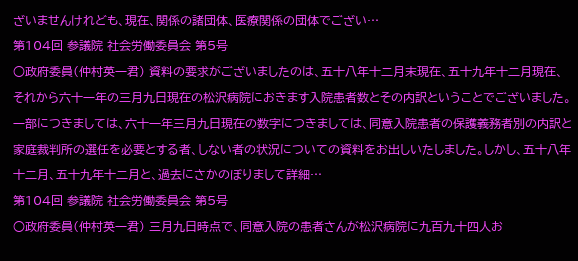ざいませんけれども、現在、関係の諸団体、医療関係の団体でござい…
第104回 参議院 社会労働委員会 第5号
○政府委員(仲村英一君) 資料の要求がございましたのは、五十八年十二月末現在、五十九年十二月現在、それから六十一年の三月九日現在の松沢病院におきます入院患者数とその内訳ということでございました。一部につきましては、六十一年三月九日現在の数字につきましては、同意入院患者の保護義務者別の内訳と家庭裁判所の選任を必要とする者、しない者の状況についての資料をお出しいたしました。しかし、五十八年十二月、五十九年十二月と、過去にさかのぼりまして詳細…
第104回 参議院 社会労働委員会 第5号
○政府委員(仲村英一君) 三月九日時点で、同意入院の患者さんが松沢病院に九百九十四人お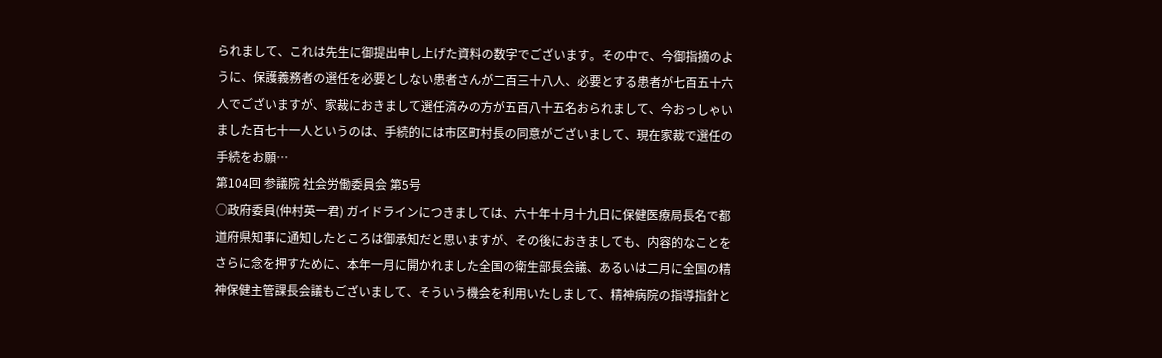られまして、これは先生に御提出申し上げた資料の数字でございます。その中で、今御指摘のように、保護義務者の選任を必要としない患者さんが二百三十八人、必要とする患者が七百五十六人でございますが、家裁におきまして選任済みの方が五百八十五名おられまして、今おっしゃいました百七十一人というのは、手続的には市区町村長の同意がございまして、現在家裁で選任の手続をお願…
第104回 参議院 社会労働委員会 第5号
○政府委員(仲村英一君) ガイドラインにつきましては、六十年十月十九日に保健医療局長名で都道府県知事に通知したところは御承知だと思いますが、その後におきましても、内容的なことをさらに念を押すために、本年一月に開かれました全国の衛生部長会議、あるいは二月に全国の精神保健主管課長会議もございまして、そういう機会を利用いたしまして、精神病院の指導指針と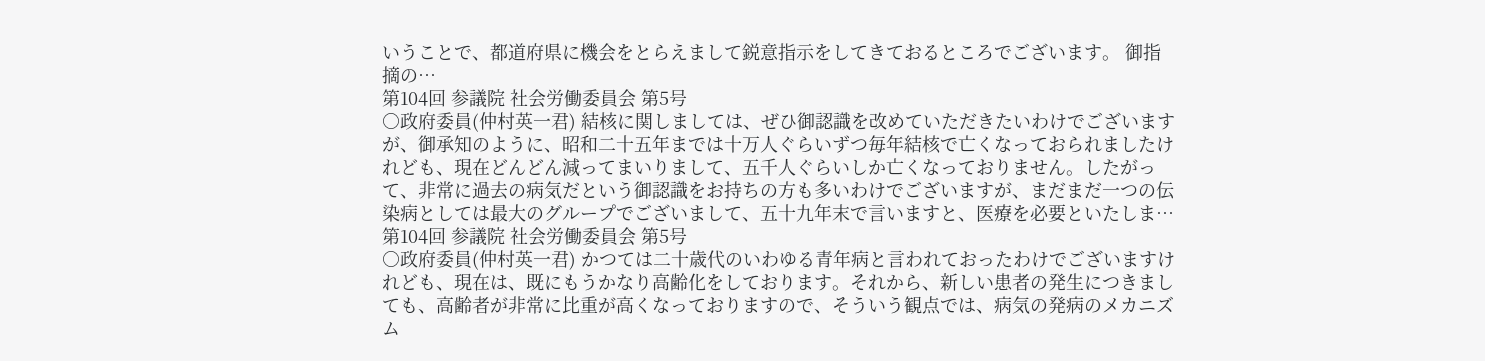いうことで、都道府県に機会をとらえまして鋭意指示をしてきておるところでございます。 御指摘の…
第104回 参議院 社会労働委員会 第5号
○政府委員(仲村英一君) 結核に関しましては、ぜひ御認識を改めていただきたいわけでございますが、御承知のように、昭和二十五年までは十万人ぐらいずつ毎年結核で亡くなっておられましたけれども、現在どんどん減ってまいりまして、五千人ぐらいしか亡くなっておりません。したがって、非常に過去の病気だという御認識をお持ちの方も多いわけでございますが、まだまだ一つの伝染病としては最大のグループでございまして、五十九年末で言いますと、医療を必要といたしま…
第104回 参議院 社会労働委員会 第5号
○政府委員(仲村英一君) かつては二十歳代のいわゆる青年病と言われておったわけでございますけれども、現在は、既にもうかなり高齢化をしております。それから、新しい患者の発生につきましても、高齢者が非常に比重が高くなっておりますので、そういう観点では、病気の発病のメカニズム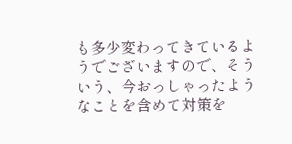も多少変わってきているようでございますので、そういう、今おっしゃったようなことを含めて対策を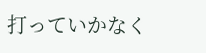打っていかなく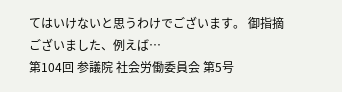てはいけないと思うわけでございます。 御指摘ございました、例えば…
第104回 参議院 社会労働委員会 第5号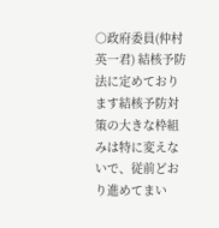○政府委員(仲村英一君) 結核予防法に定めております結核予防対策の大きな枠組みは特に変えないで、従前どおり進めてまい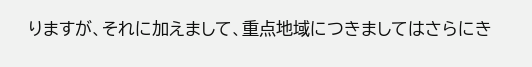りますが、それに加えまして、重点地域につきましてはさらにき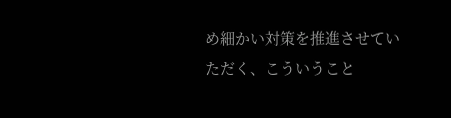め細かい対策を推進させていただく、こういうこと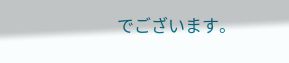でございます。